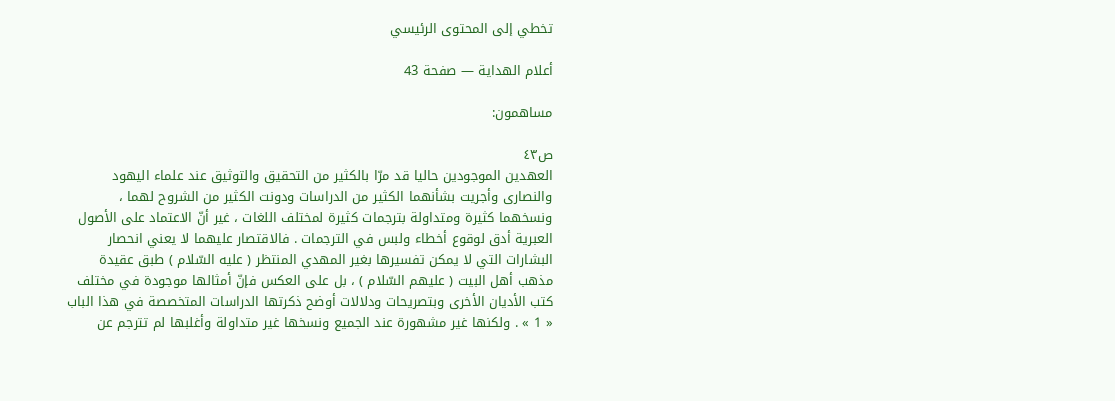تخطي إلى المحتوى الرئيسي

أعلام الهداية — صفحة 43

مساهمون:

ص٤٣
العهدين الموجودين حاليا قد مرّا بالكثير من التحقيق والتوثيق عند علماء اليهود والنصارى وأجريت بشأنهما الكثير من الدراسات ودونت الكثير من الشروح لهما ، ونسخهما كثيرة ومتداولة بترجمات كثيرة لمختلف اللغات ، غير أنّ الاعتماد على الأصول العبرية أدق لوقوع أخطاء ولبس في الترجمات . فالاقتصار عليهما لا يعني انحصار البشارات التي لا يمكن تفسيرها بغير المهدي المنتظر ( عليه السّلام ) طبق عقيدة مذهب أهل البيت ( عليهم السّلام ) ، بل على العكس فإنّ أمثالها موجودة في مختلف كتب الأديان الأخرى وبتصريحات ودلالات أوضح ذكرتها الدراسات المتخصصة في هذا الباب « 1 » . ولكنها غير مشهورة عند الجميع ونسخها غير متداولة وأغلبها لم تترجم عن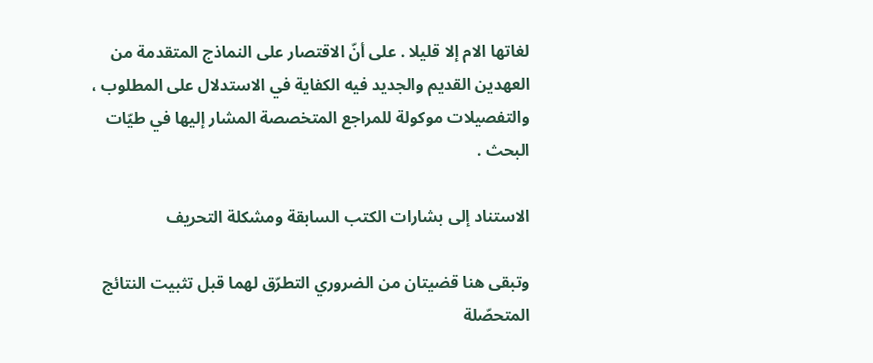لغاتها الام إلا قليلا . على أنّ الاقتصار على النماذج المتقدمة من العهدين القديم والجديد فيه الكفاية في الاستدلال على المطلوب ، والتفصيلات موكولة للمراجع المتخصصة المشار إليها في طيّات البحث .

الاستناد إلى بشارات الكتب السابقة ومشكلة التحريف

وتبقى هنا قضيتان من الضروري التطرّق لهما قبل تثبيت النتائج المتحصّلة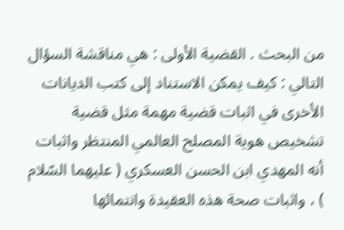من البحث . القضية الأولى : هي مناقشة السؤال التالي : كيف يمكن الاستناد إلى كتب الديانات الأخرى في اثبات قضية مهمة مثل قضية تشخيص هوية المصلح العالمي المنتظر واثبات أنه المهدي ابن الحسن العسكري ( عليهما السّلام ) ، واثبات صحة هذه العقيدة وانتمائها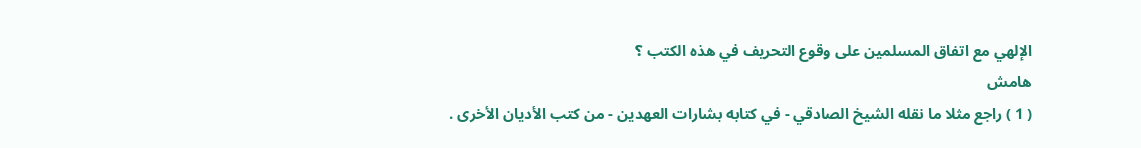الإلهي مع اتفاق المسلمين على وقوع التحريف في هذه الكتب ؟
هامش
( 1 ) راجع مثلا ما نقله الشيخ الصادقي - في كتابه بشارات العهدين - من كتب الأديان الأخرى .